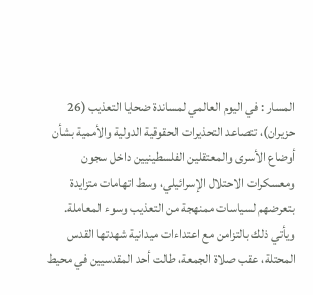المسار : في اليوم العالمي لمساندة ضحايا التعذيب (26 حزيران)، تتصاعد التحذيرات الحقوقية الدولية والأممية بشأن أوضاع الأسرى والمعتقلين الفلسطينيين داخل سجون ومعسكرات الاحتلال الإسرائيلي، وسط اتهامات متزايدة بتعرضهم لسياسات ممنهجة من التعذيب وسوء المعاملة.
ويأتي ذلك بالتزامن مع اعتداءات ميدانية شهدتها القدس المحتلة، عقب صلاة الجمعة، طالت أحد المقدسيين في محيط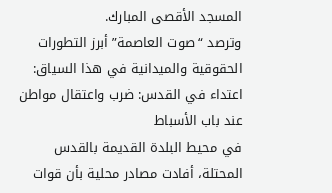المسجد الأقصى المبارك.
وترصد “صوت العاصمة” أبرز التطورات الحقوقية والميدانية في هذا السياق:
اعتداء في القدس: ضرب واعتقال مواطن عند باب الأسباط
في محيط البلدة القديمة بالقدس المحتلة، أفادت مصادر محلية بأن قوات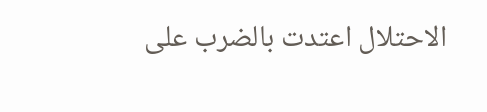الاحتلال اعتدت بالضرب على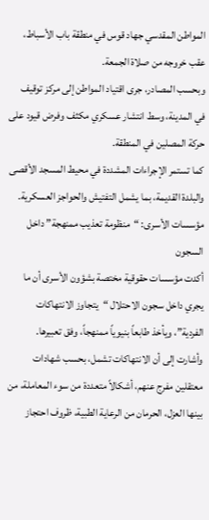المواطن المقدسي جهاد قوس في منطقة باب الأسباط، عقب خروجه من صلاة الجمعة.
وبحسب المصادر، جرى اقتياد المواطن إلى مركز توقيف في المدينة، وسط انتشار عسكري مكثف وفرض قيود على حركة المصلين في المنطقة.
كما تستمر الإجراءات المشددة في محيط المسجد الأقصى والبلدة القديمة، بما يشمل التفتيش والحواجز العسكرية.
مؤسسات الأسرى: “منظومة تعذيب ممنهجة” داخل السجون
أكدت مؤسسات حقوقية مختصة بشؤون الأسرى أن ما يجري داخل سجون الاحتلال “يتجاوز الانتهاكات الفردية”، ويأخذ طابعاً بنيوياً ممنهجاً، وفق تعبيرها.
وأشارت إلى أن الانتهاكات تشمل، بحسب شهادات معتقلين مفرج عنهم، أشكالاً متعددة من سوء المعاملة، من بينها العزل، الحرمان من الرعاية الطبية، ظروف احتجاز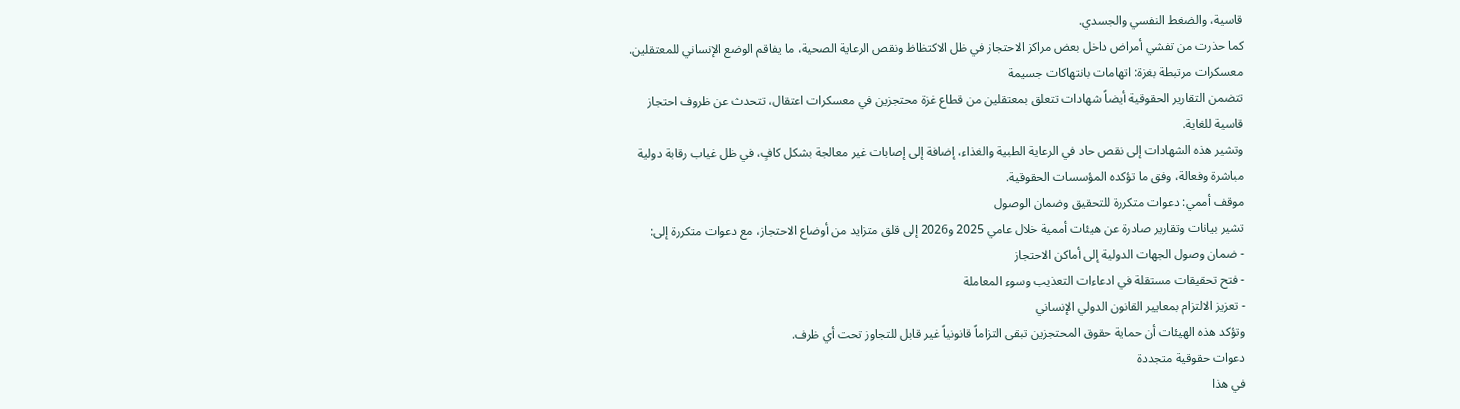قاسية، والضغط النفسي والجسدي.
كما حذرت من تفشي أمراض داخل بعض مراكز الاحتجاز في ظل الاكتظاظ ونقص الرعاية الصحية، ما يفاقم الوضع الإنساني للمعتقلين.
معسكرات مرتبطة بغزة: اتهامات بانتهاكات جسيمة
تتضمن التقارير الحقوقية أيضاً شهادات تتعلق بمعتقلين من قطاع غزة محتجزين في معسكرات اعتقال، تتحدث عن ظروف احتجاز قاسية للغاية.
وتشير هذه الشهادات إلى نقص حاد في الرعاية الطبية والغذاء، إضافة إلى إصابات غير معالجة بشكل كافٍ، في ظل غياب رقابة دولية مباشرة وفعالة، وفق ما تؤكده المؤسسات الحقوقية.
موقف أممي: دعوات متكررة للتحقيق وضمان الوصول
تشير بيانات وتقارير صادرة عن هيئات أممية خلال عامي 2025 و2026 إلى قلق متزايد من أوضاع الاحتجاز، مع دعوات متكررة إلى:
- ضمان وصول الجهات الدولية إلى أماكن الاحتجاز
- فتح تحقيقات مستقلة في ادعاءات التعذيب وسوء المعاملة
- تعزيز الالتزام بمعايير القانون الدولي الإنساني
وتؤكد هذه الهيئات أن حماية حقوق المحتجزين تبقى التزاماً قانونياً غير قابل للتجاوز تحت أي ظرف.
دعوات حقوقية متجددة
في هذا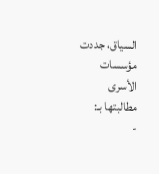السياق، جددت مؤسسات الأسرى مطالبتها بـ:
-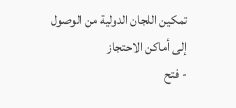تمكين اللجان الدولية من الوصول إلى أماكن الاحتجاز
- فتح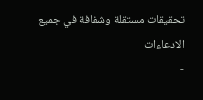تحقيقات مستقلة وشفافة في جميع الادعاءات
-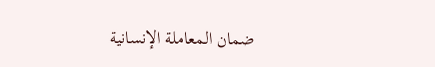ضمان المعاملة الإنسانية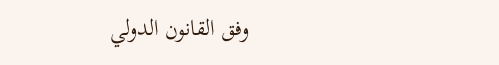وفق القانون الدولي